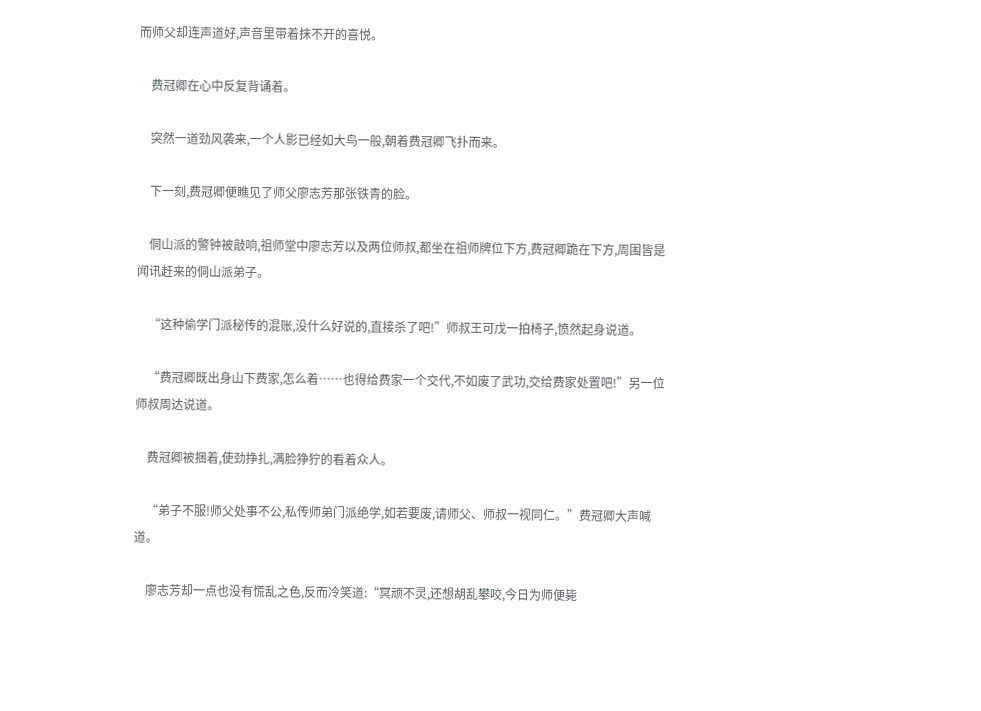而师父却连声道好,声音里带着抹不开的喜悦。

    费冠卿在心中反复背诵着。

    突然一道劲风袭来,一个人影已经如大鸟一般,朝着费冠卿飞扑而来。

    下一刻,费冠卿便瞧见了师父廖志芳那张铁青的脸。

    侗山派的警钟被敲响,祖师堂中廖志芳以及两位师叔,都坐在祖师牌位下方,费冠卿跪在下方,周围皆是闻讯赶来的侗山派弟子。

    “这种偷学门派秘传的混账,没什么好说的,直接杀了吧!”师叔王可戊一拍椅子,愤然起身说道。

    “费冠卿既出身山下费家,怎么着……也得给费家一个交代,不如废了武功,交给费家处置吧!”另一位师叔周达说道。

    费冠卿被捆着,使劲挣扎,满脸狰狞的看着众人。

    “弟子不服!师父处事不公,私传师弟门派绝学,如若要废,请师父、师叔一视同仁。”费冠卿大声喊道。

    廖志芳却一点也没有慌乱之色,反而冷笑道:“冥顽不灵,还想胡乱攀咬,今日为师便毙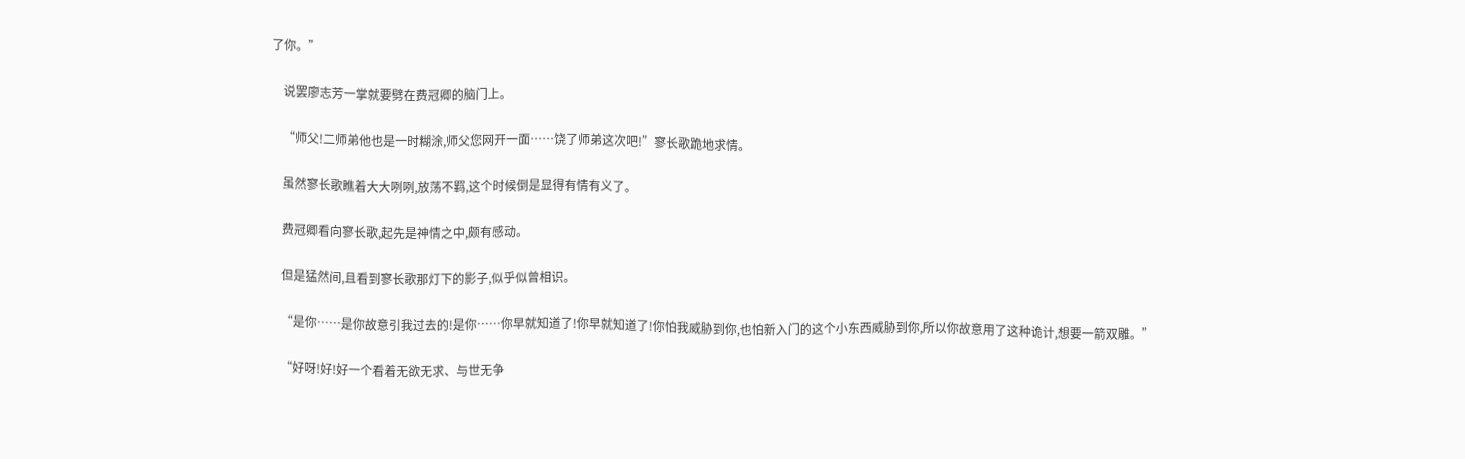了你。”

    说罢廖志芳一掌就要劈在费冠卿的脑门上。

    “师父!二师弟他也是一时糊涂,师父您网开一面……饶了师弟这次吧!”寥长歌跪地求情。

    虽然寥长歌瞧着大大咧咧,放荡不羁,这个时候倒是显得有情有义了。

    费冠卿看向寥长歌,起先是神情之中,颇有感动。

    但是猛然间,且看到寥长歌那灯下的影子,似乎似曾相识。

    “是你……是你故意引我过去的!是你……你早就知道了!你早就知道了!你怕我威胁到你,也怕新入门的这个小东西威胁到你,所以你故意用了这种诡计,想要一箭双雕。”

    “好呀!好!好一个看着无欲无求、与世无争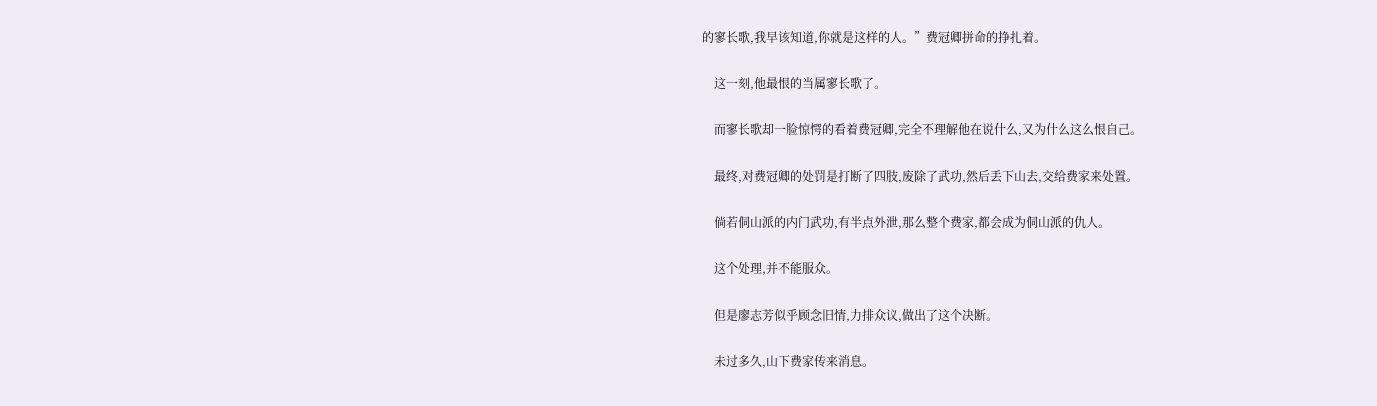的寥长歌,我早该知道,你就是这样的人。”费冠卿拼命的挣扎着。

    这一刻,他最恨的当属寥长歌了。

    而寥长歌却一脸惊愕的看着费冠卿,完全不理解他在说什么,又为什么这么恨自己。

    最终,对费冠卿的处罚是打断了四肢,废除了武功,然后丢下山去,交给费家来处置。

    倘若侗山派的内门武功,有半点外泄,那么整个费家,都会成为侗山派的仇人。

    这个处理,并不能服众。

    但是廖志芳似乎顾念旧情,力排众议,做出了这个决断。

    未过多久,山下费家传来消息。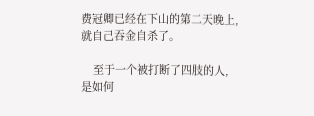费冠卿已经在下山的第二天晚上,就自己吞金自杀了。

    至于一个被打断了四肢的人,是如何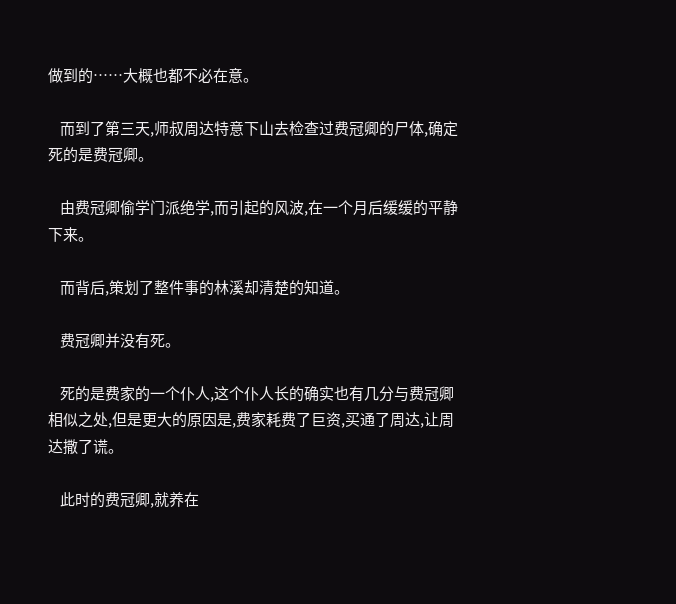做到的……大概也都不必在意。

    而到了第三天,师叔周达特意下山去检查过费冠卿的尸体,确定死的是费冠卿。

    由费冠卿偷学门派绝学,而引起的风波,在一个月后缓缓的平静下来。

    而背后,策划了整件事的林溪却清楚的知道。

    费冠卿并没有死。

    死的是费家的一个仆人,这个仆人长的确实也有几分与费冠卿相似之处,但是更大的原因是,费家耗费了巨资,买通了周达,让周达撒了谎。

    此时的费冠卿,就养在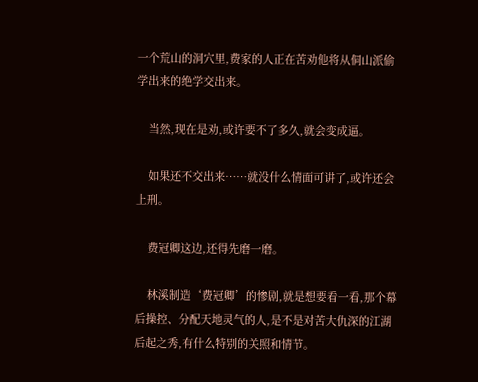一个荒山的洞穴里,费家的人正在苦劝他将从侗山派偷学出来的绝学交出来。

    当然,现在是劝,或许要不了多久,就会变成逼。

    如果还不交出来……就没什么情面可讲了,或许还会上刑。

    费冠卿这边,还得先磨一磨。

    林溪制造‘费冠卿’的惨剧,就是想要看一看,那个幕后操控、分配天地灵气的人,是不是对苦大仇深的江湖后起之秀,有什么特别的关照和情节。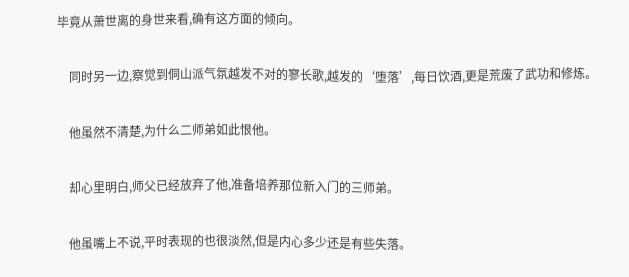毕竟从萧世离的身世来看,确有这方面的倾向。

    同时另一边,察觉到侗山派气氛越发不对的寥长歌,越发的‘堕落’,每日饮酒,更是荒废了武功和修炼。

    他虽然不清楚,为什么二师弟如此恨他。

    却心里明白,师父已经放弃了他,准备培养那位新入门的三师弟。

    他虽嘴上不说,平时表现的也很淡然,但是内心多少还是有些失落。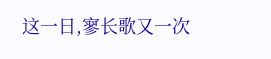这一日,寥长歌又一次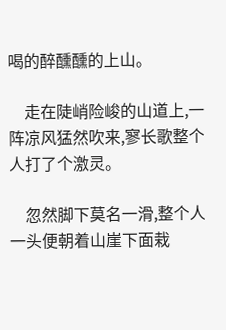喝的醉醺醺的上山。

    走在陡峭险峻的山道上,一阵凉风猛然吹来,寥长歌整个人打了个激灵。

    忽然脚下莫名一滑,整个人一头便朝着山崖下面栽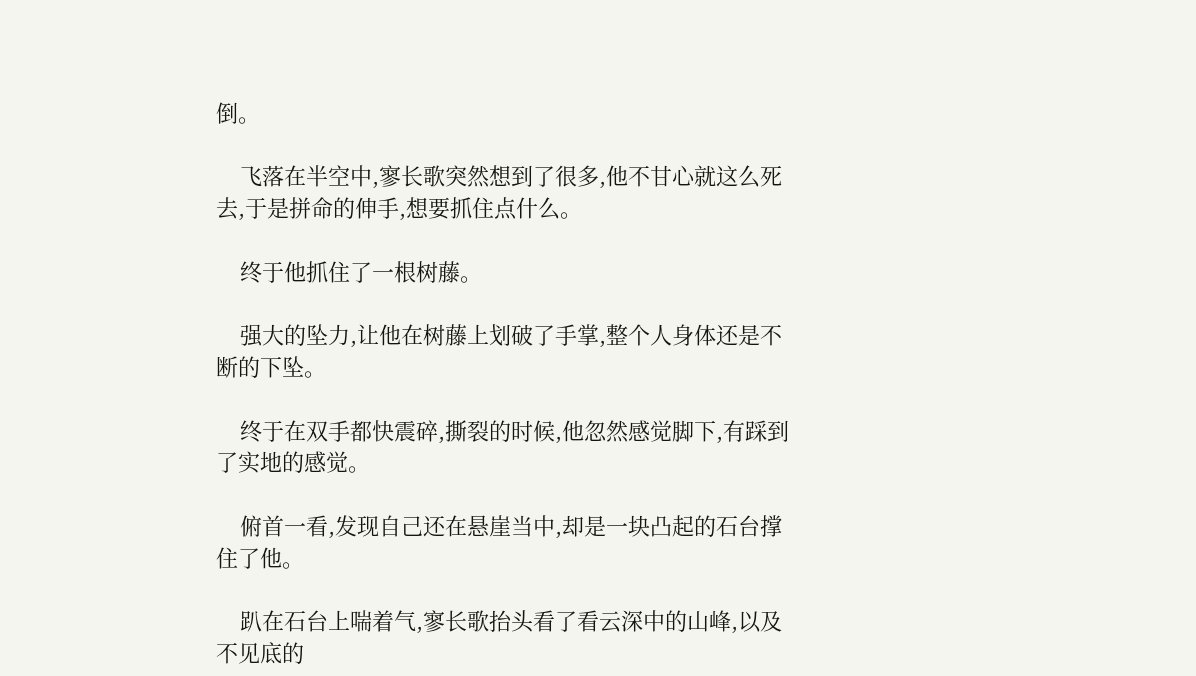倒。

    飞落在半空中,寥长歌突然想到了很多,他不甘心就这么死去,于是拼命的伸手,想要抓住点什么。

    终于他抓住了一根树藤。

    强大的坠力,让他在树藤上划破了手掌,整个人身体还是不断的下坠。

    终于在双手都快震碎,撕裂的时候,他忽然感觉脚下,有踩到了实地的感觉。

    俯首一看,发现自己还在悬崖当中,却是一块凸起的石台撑住了他。

    趴在石台上喘着气,寥长歌抬头看了看云深中的山峰,以及不见底的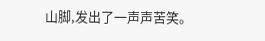山脚,发出了一声声苦笑。